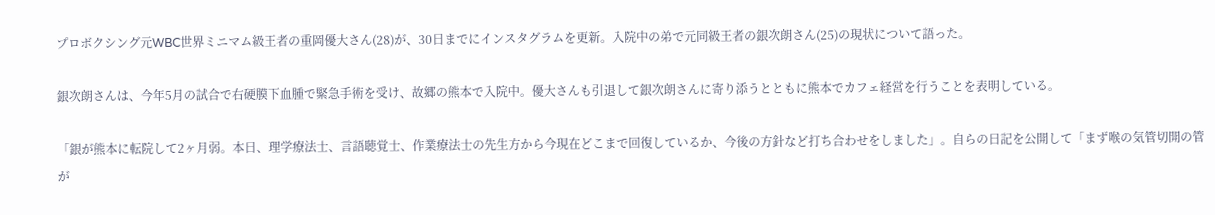プロボクシング元WBC世界ミニマム級王者の重岡優大さん(28)が、30日までにインスタグラムを更新。入院中の弟で元同級王者の銀次朗さん(25)の現状について語った。

銀次朗さんは、今年5月の試合で右硬膜下血腫で緊急手術を受け、故郷の熊本で入院中。優大さんも引退して銀次朗さんに寄り添うとともに熊本でカフェ経営を行うことを表明している。

「銀が熊本に転院して2ヶ月弱。本日、理学療法士、言語聴覚士、作業療法士の先生方から今現在どこまで回復しているか、今後の方針など打ち合わせをしました」。自らの日記を公開して「まず喉の気管切開の管が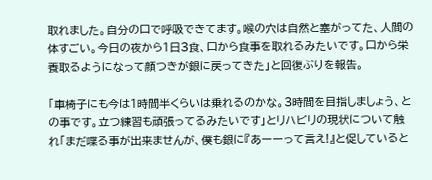取れました。自分の口で呼吸できてます。喉の穴は自然と塞がってた、人間の体すごい。今日の夜から1日3食、口から食事を取れるみたいです。口から栄養取るようになって顔つきが銀に戻ってきた」と回復ぶりを報告。

「車椅子にも今は1時間半くらいは乗れるのかな。3時間を目指しましょう、との事です。立つ練習も頑張ってるみたいです」とリハビリの現状について触れ「まだ喋る事が出来ませんが、僕も銀に『あーーって言え!』と促していると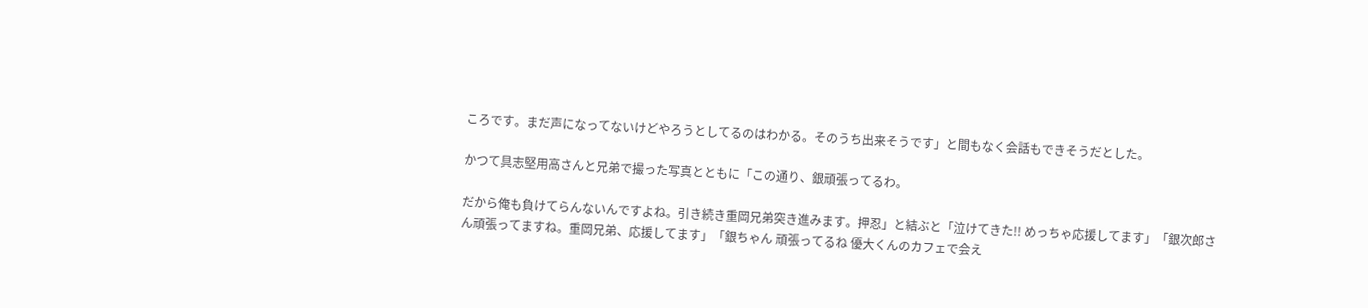ころです。まだ声になってないけどやろうとしてるのはわかる。そのうち出来そうです」と間もなく会話もできそうだとした。

かつて具志堅用高さんと兄弟で撮った写真とともに「この通り、銀頑張ってるわ。

だから俺も負けてらんないんですよね。引き続き重岡兄弟突き進みます。押忍」と結ぶと「泣けてきた!! めっちゃ応援してます」「銀次郎さん頑張ってますね。重岡兄弟、応援してます」「銀ちゃん 頑張ってるね 優大くんのカフェで会え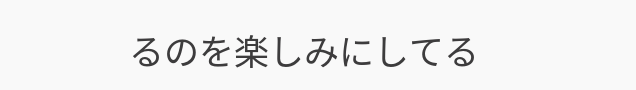るのを楽しみにしてる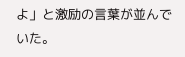よ」と激励の言葉が並んでいた。